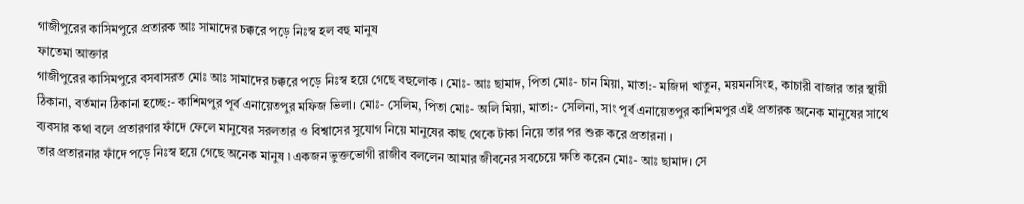গাজীপুরের কাসিমপুরে প্রতারক আঃ সামাদের চক্করে পড়ে নিঃস্ব হল বহু মানুষ
ফাতেমা আক্তার
গাজীপুরের কাসিমপুরে বসবাসরত মোঃ আঃ সামাদের চক্করে পড়ে নিঃস্ব হয়ে গেছে বহুলোক । মোঃ- আঃ ছামাদ, পিতা মোঃ- চান মিয়া, মাতা:- মজিদা খাতুন, ময়মনসিংহ, কাচারী বাজার তার স্থায়ী ঠিকানা, বর্তমান ঠিকানা হচ্ছে:- কাশিমপুর পূর্ব এনায়েতপুর মফিজ ভিলা। মোঃ- সেলিম, পিতা মোঃ- অলি মিয়া, মাতা:- সেলিনা, সাং পূর্ব এনায়েতপুর কাশিমপুর এই প্রতারক অনেক মানুষের সাথে ব্যবসার কথা বলে প্রতারণার ফাঁদে ফেলে মানুষের সরলতার ও বিশ্বাসের সুযোগ নিয়ে মানুষের কাছ থেকে টাকা নিয়ে তার পর শুরু করে প্রতারনা ।
তার প্রতারনার ফাঁদে পড়ে নিঃস্ব হয়ে গেছে অনেক মানুষ ৷ একজন ভুক্তভোগী রাজীব বললেন আমার জীবনের সবচেয়ে ক্ষতি করেন মোঃ- আঃ ছামাদ। সে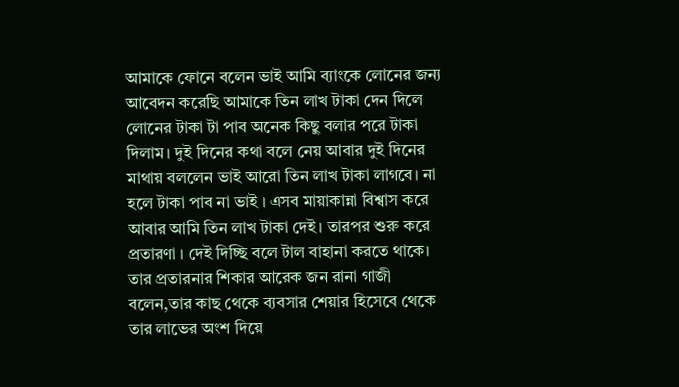আমাকে ফোনে বলেন ভাই আমি ব্যাংকে লোনের জন্য আবেদন করেছি আমাকে তিন লাখ টাকা দেন দিলে লোনের টাকা টা পাব অনেক কিছু বলার পরে টাকা দিলাম। দুই দিনের কথা বলে নেয় আবার দুই দিনের মাথায় বললেন ভাই আরো তিন লাখ টাকা লাগবে। না হলে টাকা পাব না ভাই । এসব মায়াকান্না বিশ্বাস করে আবার আমি তিন লাখ টাকা দেই। তারপর শুরু করে প্রতারণা । দেই দিচ্ছি বলে টাল বাহানা করতে থাকে। তার প্রতারনার শিকার আরেক জন রানা গাজী বলেন,তার কাছ থেকে ব্যবসার শেয়ার হিসেবে থেকে তার লাভের অংশ দিয়ে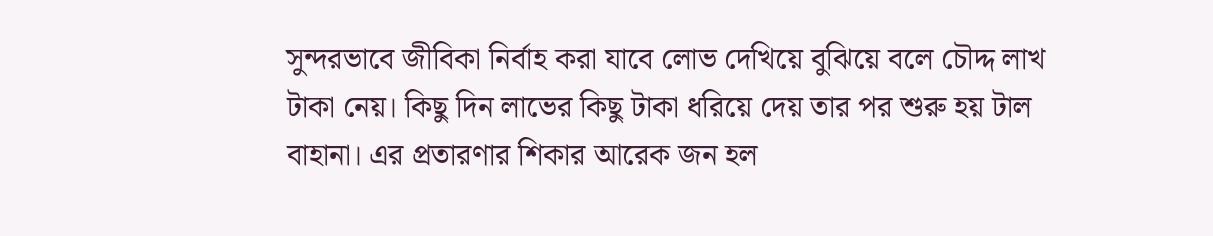সুন্দরভাবে জীবিকা নির্বাহ করা যাবে লোভ দেখিয়ে বুঝিয়ে বলে চৌদ্দ লাখ টাকা নেয়। কিছু দিন লাভের কিছু টাকা ধরিয়ে দেয় তার পর শুরু হয় টাল বাহানা। এর প্রতারণার শিকার আরেক জন হল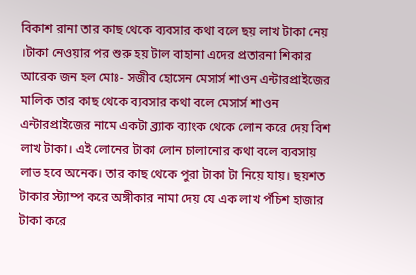বিকাশ রানা তার কাছ থেকে ব্যবসার কথা বলে ছয় লাখ টাকা নেয় ।টাকা নেওয়ার পর শুরু হয় টাল বাহানা এদের প্রতারনা শিকার আরেক জন হল মোঃ- সজীব হোসেন মেসার্স শাওন এন্টারপ্রাইজের মালিক তার কাছ থেকে ব্যবসার কথা বলে মেসার্স শাওন এন্টারপ্রাইজের নামে একটা ব্র্যাক ব্যাংক থেকে লোন করে দেয় বিশ লাখ টাকা। এই লোনের টাকা লোন চালানোর কথা বলে ব্যবসায় লাভ হবে অনেক। তার কাছ থেকে পুরা টাকা টা নিয়ে যায়। ছয়শত টাকার স্ট্যাম্প করে অঙ্গীকার নামা দেয় যে এক লাখ পঁচিশ হাজার টাকা করে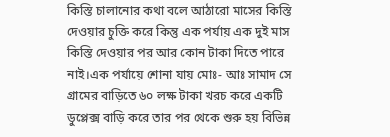কিস্তি চালানোর কথা বলে আঠারো মাসের কিস্তি দেওয়ার চুক্তি করে কিন্তু এক পর্যায় এক দুই মাস কিস্তি দেওয়ার পর আর কোন টাকা দিতে পারে নাই।এক পর্যায়ে শোনা যায় মোঃ- আঃ সামাদ সে গ্রামের বাড়িতে ৬০ লক্ষ টাকা খরচ করে একটি ডুপ্লেক্স বাড়ি করে তার পর থেকে শুরু হয় বিভিন্ন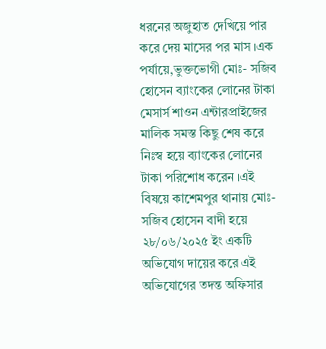ধরনের অজুহাত দেখিয়ে পার করে দেয় মাসের পর মাস ।এক পর্যায়ে,ভুক্তভোগী মোঃ- সজিব হোসেন ব্যাংকের লোনের টাকা মেসার্স শাওন এন্টারপ্রাইজের মালিক সমস্ত কিছু শেষ করে নিঃস্ব হয়ে ব্যাংকের লোনের টাকা পরিশোধ করেন ।এই বিষয়ে কাশেমপুর থানায় মোঃ- সজিব হোসেন বাদী হয়ে ২৮/০৬/২০২৫ ইং একটি অভিযোগ দায়ের করে এই অভিযোগের তদন্ত অফিসার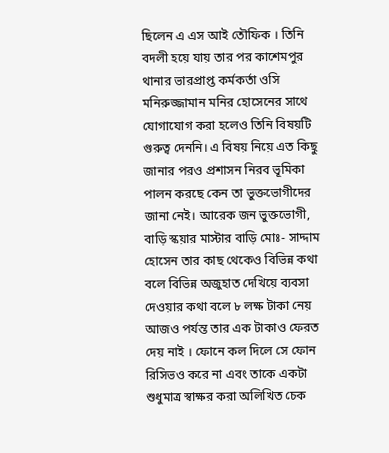ছিলেন এ এস আই তৌফিক । তিনি বদলী হয়ে যায় তার পর কাশেমপুর থানার ভারপ্রাপ্ত কর্মকর্তা ওসি মনিরুজ্জামান মনির হোসেনের সাথে যোগাযোগ করা হলেও তিনি বিষয়টি গুরুত্ব দেননি। এ বিষয় নিয়ে এত কিছু জানার পরও প্রশাসন নিরব ভূমিকা পালন করছে কেন তা ভুক্তভোগীদের জানা নেই। আরেক জন ভুক্তভোগী, বাড়ি স্কয়ার মাস্টার বাড়ি মোঃ- সাদ্দাম হোসেন তার কাছ থেকেও বিভিন্ন কথা বলে বিভিন্ন অজুহাত দেখিয়ে ব্যবসা দেওয়ার কথা বলে ৮ লক্ষ টাকা নেয় আজও পর্যন্ত তার এক টাকাও ফেরত দেয় নাই । ফোনে কল দিলে সে ফোন রিসিভও করে না এবং তাকে একটা শুধুমাত্র স্বাক্ষর করা অলিখিত চেক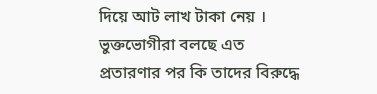দিয়ে আট লাখ টাকা নেয় । ভুক্তভোগীরা বলছে এত প্রতারণার পর কি তাদের বিরুদ্ধে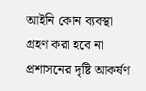আইনি কোন ব্যবস্থা গ্রহণ করা হবে না প্রশাসনের দৃষ্টি আকর্ষণ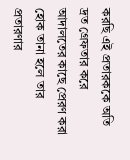করছি এই প্রতারককে অতি দ্রত গ্রেফতার করে আদালতের কাছে প্রেরণ করা হোক তানা হলে তার প্রতারণার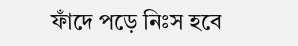ফাঁদে পড়ে নিঃস হবে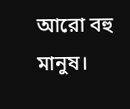আরো বহু মানুষ।